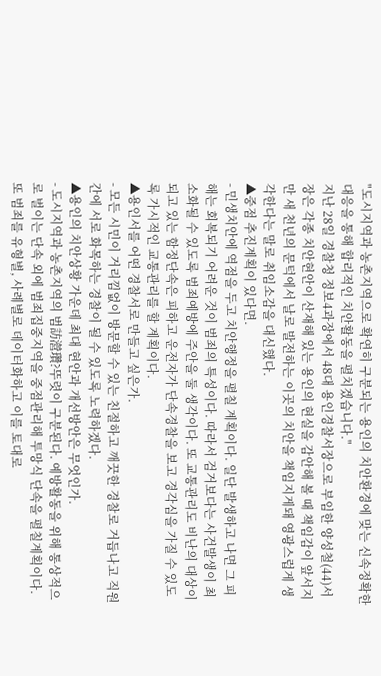"도시지역과 농촌지역으로 확연히 구분되는 용인의 치안환경에 맞는 신속정확한 대응을 통해 합리적인 치안활동을 펼치겠습니다."
지난 28일 경찰청 정보4과장에서 48대 용인경찰서장으로 부임한 양성철(44)서장은 각종 치안현안이 산재해 있는 용인의 현실을 감안해 볼 때 책임감이 앞서지만 새 천년의 문턱에서 날로 발전하는 이곳의 치안을 책임지게돼 영광스럽게 생각한다는 말로 취임소감을 대신했다.
▲중점 추진계획이 있다면.
- 민생치안에 역점을 두고 치안행정을 펼칠 계획이다. 일단 발생하고 나면 그 피해는 회복되기 어려운 것이 범죄의 특성이다. 따라서 검거보다는 사건발생이 최소화될 수 있도록 범죄예방에 주안을 둘 생각이다. 또 교통관리도 비난의 대상이 되고 있는 함정단속은 피하고 운전자가 단속경찰을 보고 경각심을 가질 수 있도록 가시적인 교통관리를 할 계획이다.
▲용인서를 어떤 경찰서로 만들고 싶은가.
- 모든 시민이 거리낌없이 방문할 수 있는 친절하고 깨끗한 경찰로 거듭나고 직원간에 서로 화목하는 경찰이 될 수 있도록 노력하겠다.
▲용인의 치안상황 가운데 최대 현안과 개선방안은 무엇인가.
- 도시지역과 농촌지역의 범訪瀯瓚?뚜렷이 구분된다. 예방활동을 위해 통상적으로 벌이는 단속 외에 범죄집중지역을 중점관리해 투망식 단속을 펼칠계획이다. 또 범죄를 유형별, 사례별로 데이터화하고 이를 토대로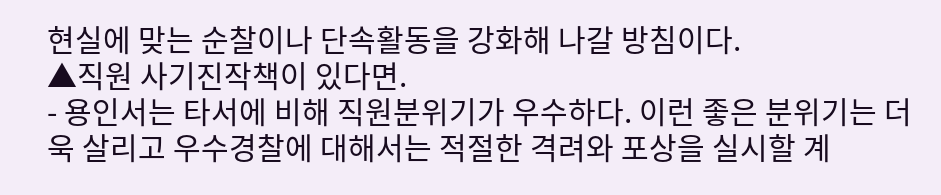현실에 맞는 순찰이나 단속활동을 강화해 나갈 방침이다.
▲직원 사기진작책이 있다면.
- 용인서는 타서에 비해 직원분위기가 우수하다. 이런 좋은 분위기는 더욱 살리고 우수경찰에 대해서는 적절한 격려와 포상을 실시할 계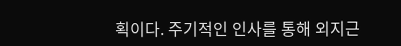획이다. 주기적인 인사를 통해 외지근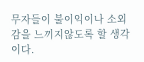무자들이 불이익이나 소외감을 느끼지않도록 할 생각이다.